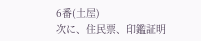6番(土屋)
次に、住民票、印鑑証明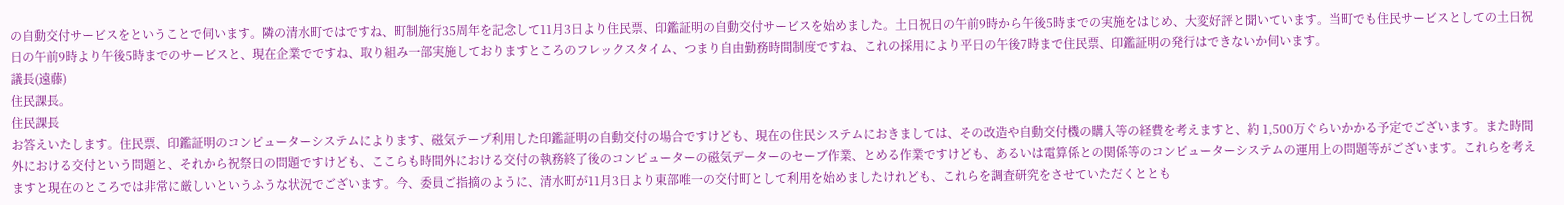の自動交付サービスをということで伺います。隣の清水町ではですね、町制施行35周年を記念して11月3日より住民票、印鑑証明の自動交付サービスを始めました。土日祝日の午前9時から午後5時までの実施をはじめ、大変好評と聞いています。当町でも住民サービスとしての土日祝日の午前9時より午後5時までのサービスと、現在企業でですね、取り組み一部実施しておりますところのフレックスタイム、つまり自由勤務時間制度ですね、これの採用により平日の午後7時まで住民票、印鑑証明の発行はできないか伺います。
議長(遠藤)
住民課長。
住民課長
お答えいたします。住民票、印鑑証明のコンピューターシステムによります、磁気テープ利用した印鑑証明の自動交付の場合ですけども、現在の住民システムにおきましては、その改造や自動交付機の購入等の経費を考えますと、約 1,500万ぐらいかかる予定でございます。また時間外における交付という問題と、それから祝祭日の問題ですけども、ここらも時間外における交付の執務終了後のコンピューターの磁気データーのセーブ作業、とめる作業ですけども、あるいは電算係との関係等のコンピューターシステムの運用上の問題等がございます。これらを考えますと現在のところでは非常に厳しいというふうな状況でございます。今、委員ご指摘のように、清水町が11月3日より東部唯一の交付町として利用を始めましたけれども、これらを調査研究をさせていただくととも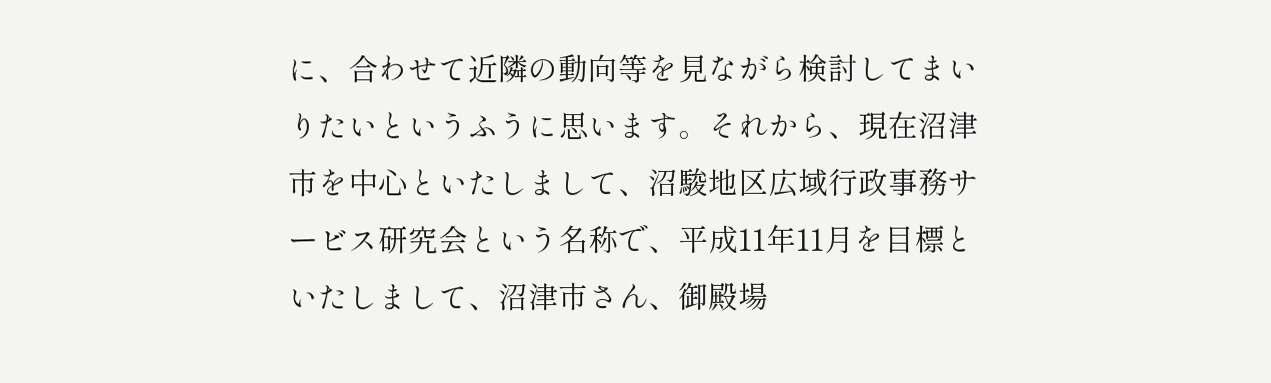に、合わせて近隣の動向等を見ながら検討してまいりたいというふうに思います。それから、現在沼津市を中心といたしまして、沼駿地区広域行政事務サービス研究会という名称で、平成11年11月を目標といたしまして、沼津市さん、御殿場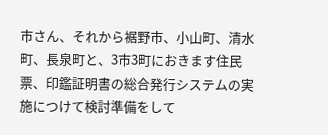市さん、それから裾野市、小山町、清水町、長泉町と、3市3町におきます住民票、印鑑証明書の総合発行システムの実施につけて検討準備をして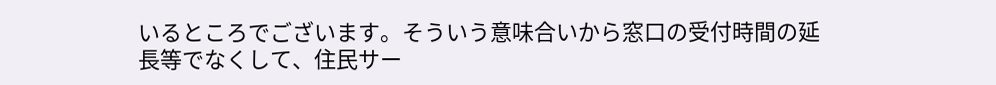いるところでございます。そういう意味合いから窓口の受付時間の延長等でなくして、住民サー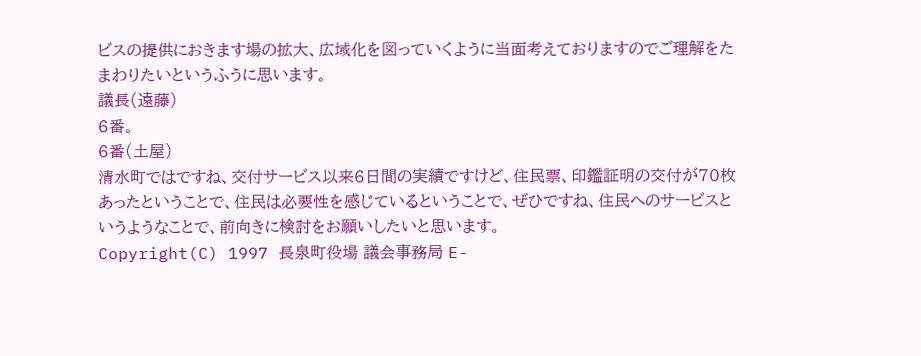ビスの提供におきます場の拡大、広域化を図っていくように当面考えておりますのでご理解をたまわりたいというふうに思います。
議長(遠藤)
6番。
6番(土屋)
清水町ではですね、交付サービス以来6日間の実績ですけど、住民票、印鑑証明の交付が70枚あったということで、住民は必要性を感じているということで、ぜひですね、住民へのサービスというようなことで、前向きに検討をお願いしたいと思います。
Copyright(C) 1997 長泉町役場 議会事務局 E-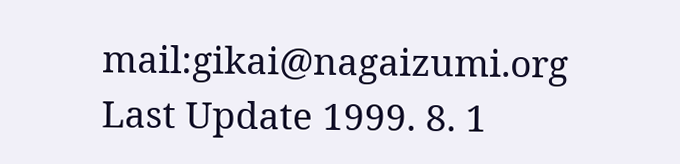mail:gikai@nagaizumi.org
Last Update 1999. 8. 1